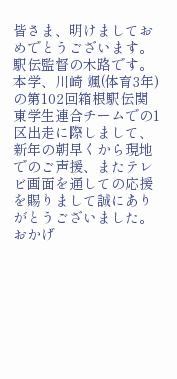皆さま、明けましておめでとうございます。
駅伝監督の木路です。
本学、川崎 颯(体育3年)の第102回箱根駅伝関東学生連合チームでの1区出走に際しまして、新年の朝早くから現地でのご声援、またテレビ画面を通しての応援を賜りまして誠にありがとうございました。
おかげ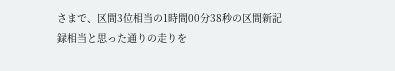さまで、区間3位相当の1時間00分38秒の区間新記録相当と思った通りの走りを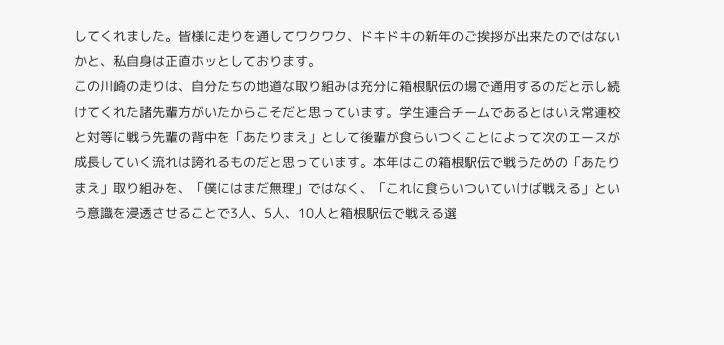してくれました。皆様に走りを通してワクワク、ドキドキの新年のご挨拶が出来たのではないかと、私自身は正直ホッとしております。
この川崎の走りは、自分たちの地道な取り組みは充分に箱根駅伝の場で通用するのだと示し続けてくれた諸先輩方がいたからこそだと思っています。学生連合チームであるとはいえ常連校と対等に戦う先輩の背中を「あたりまえ」として後輩が食らいつくことによって次のエースが成長していく流れは誇れるものだと思っています。本年はこの箱根駅伝で戦うための「あたりまえ」取り組みを、「僕にはまだ無理」ではなく、「これに食らいついていけば戦える」という意識を浸透させることで3人、5人、10人と箱根駅伝で戦える選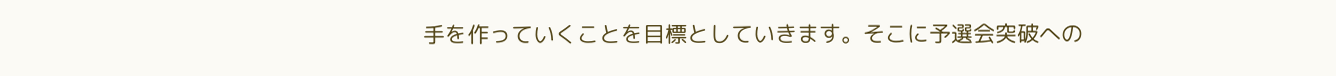手を作っていくことを目標としていきます。そこに予選会突破への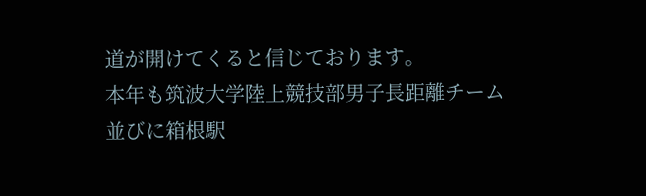道が開けてくると信じております。
本年も筑波大学陸上競技部男子長距離チーム並びに箱根駅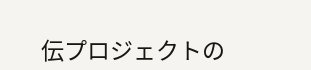伝プロジェクトの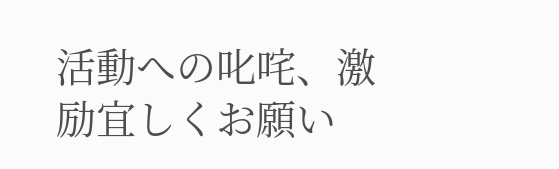活動への叱咤、激励宜しくお願い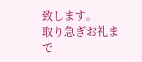致します。
取り急ぎお礼まで